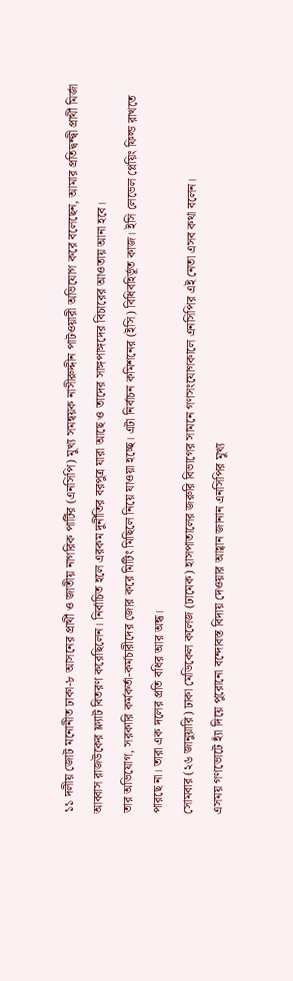১১ দলীয় জোট মনোনীত ঢাকা-৮ আসনের প্রার্থী ও জাতীয় নাগরিক পার্টির (এনসিপি) মুখ্য সমন্বয়ক নাসীরুদ্দীন পাটওয়ারী অভিযোগ করে বলেছেন, আমার প্রতিদ্বন্দ্বী প্রার্থী মির্জা আব্বাস রাজউকের ফ্ল্যাট বিতরণ করেছিলেন। নির্বাচিত হলে এরকম দুর্নীতির বরপুত্র যারা আছে ও তাদের সাঙ্গপাঙ্গদের বিচারের আওতায় আনা হবে।
তার অভিযোগ, সরকারি কর্মকর্তা-কর্মচারীদের জোর করে মিটিং মিছিলে নিয়ে যাওয়া হচ্ছে। এটা নির্বাচন কমিশনের (ইসি) বিধিবহির্ভূত কাজ। ইসি লেভেল প্লেয়িং ফিল্ড রাখতে পারছে না। তারা এক দলের প্রতি বধির আর অন্ধ।
সোমবার (২৬ জানুয়ারি) ঢাকা মেডিকেল কলেজ (ঢামেক) হাসপাতালের জরুরি বিভাগের সামনে গণসংযোগকালে এনসিপির এই নেতা এসব কথা বলেন।
এসময় গণভোটে হ্যাঁ দিয়ে পুরোনো বন্দোবস্ত বিদায় দেওয়ার আহ্বান জানান এনসিপির মুখ্য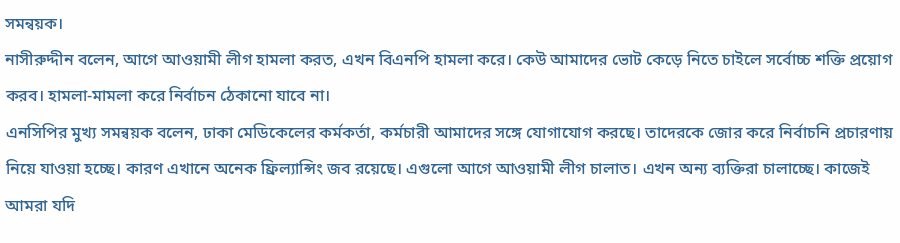সমন্বয়ক।
নাসীরুদ্দীন বলেন, আগে আওয়ামী লীগ হামলা করত, এখন বিএনপি হামলা করে। কেউ আমাদের ভোট কেড়ে নিতে চাইলে সর্বোচ্চ শক্তি প্রয়োগ করব। হামলা-মামলা করে নির্বাচন ঠেকানো যাবে না।
এনসিপির মুখ্য সমন্বয়ক বলেন, ঢাকা মেডিকেলের কর্মকর্তা, কর্মচারী আমাদের সঙ্গে যোগাযোগ করছে। তাদেরকে জোর করে নির্বাচনি প্রচারণায় নিয়ে যাওয়া হচ্ছে। কারণ এখানে অনেক ফ্রিল্যান্সিং জব রয়েছে। এগুলো আগে আওয়ামী লীগ চালাত। এখন অন্য ব্যক্তিরা চালাচ্ছে। কাজেই আমরা যদি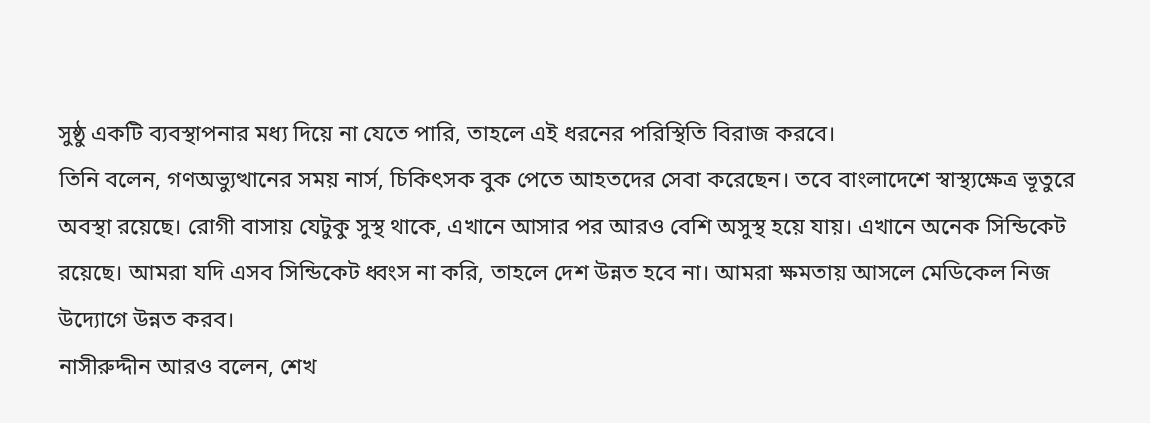সুষ্ঠু একটি ব্যবস্থাপনার মধ্য দিয়ে না যেতে পারি, তাহলে এই ধরনের পরিস্থিতি বিরাজ করবে।
তিনি বলেন, গণঅভ্যুত্থানের সময় নার্স, চিকিৎসক বুক পেতে আহতদের সেবা করেছেন। তবে বাংলাদেশে স্বাস্থ্যক্ষেত্র ভূতুরে অবস্থা রয়েছে। রোগী বাসায় যেটুকু সুস্থ থাকে, এখানে আসার পর আরও বেশি অসুস্থ হয়ে যায়। এখানে অনেক সিন্ডিকেট রয়েছে। আমরা যদি এসব সিন্ডিকেট ধ্বংস না করি, তাহলে দেশ উন্নত হবে না। আমরা ক্ষমতায় আসলে মেডিকেল নিজ উদ্যোগে উন্নত করব।
নাসীরুদ্দীন আরও বলেন, শেখ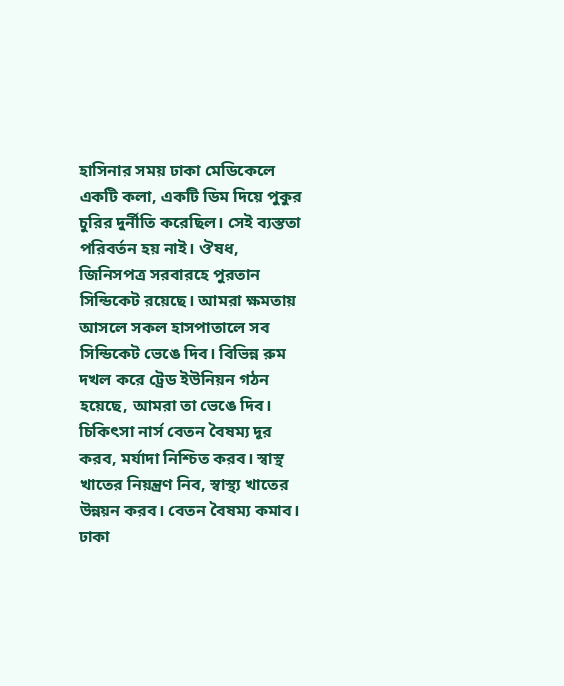হাসিনার সময় ঢাকা মেডিকেলে একটি কলা, একটি ডিম দিয়ে পুকুর চুরির দুর্নীতি করেছিল। সেই ব্যস্ততা পরিবর্তন হয় নাই। ঔষধ, জিনিসপত্র সরবারহে পুরতান সিন্ডিকেট রয়েছে। আমরা ক্ষমতায় আসলে সকল হাসপাতালে সব সিন্ডিকেট ভেঙে দিব। বিভিন্ন রুম দখল করে ট্রেড ইউনিয়ন গঠন হয়েছে, আমরা তা ভেঙে দিব। চিকিৎসা নার্স বেতন বৈষম্য দূর করব, মর্যাদা নিশ্চিত করব। স্বাস্থ খাতের নিয়ন্ত্রণ নিব, স্বাস্থ্য খাতের উন্নয়ন করব। বেতন বৈষম্য কমাব। ঢাকা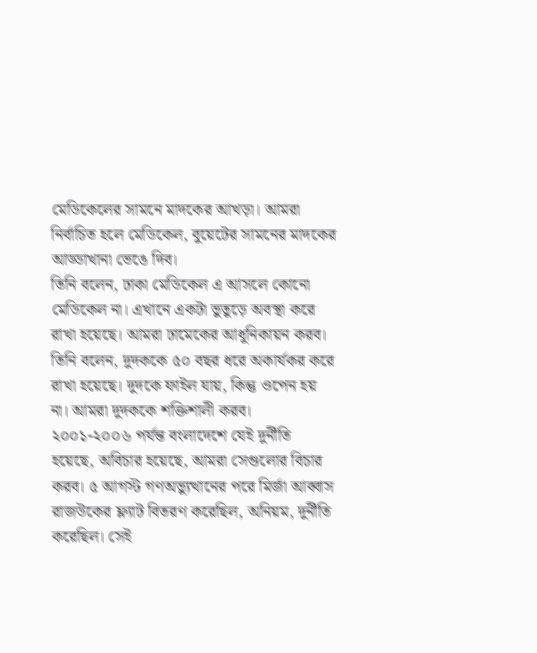মেডিকেলের সামনে মাদকের আখড়া। আমরা নির্বাচিত হলে মেডিকেল, বুয়েটের সামনের মাদকের আড্ডাখানা ভেঙে দিব।
তিনি বলেন, ঢাকা মেডিকেল এ আসলে কোনো মেডিকেল না। এখানে একটা ভুতুড়ে অবস্থা করে রাখা হয়েছে। আমরা ঢামেকের আধুনিকায়ন করব।
তিনি বলেন, দুদককে ৫০ বছর ধরে অকার্যকর করে রাখা হয়েছে। দুদকে ফাইল যায়, কিন্তু ওপেন হয় না। আমরা দুদককে শক্তিশালী করব। ২০০১-২০০৬ পর্যন্ত বংলাদেশে যেই দুর্নীতি হয়েছে, অবিচার হয়েছে, আমরা সেগুলোর বিচার করব। ৫ আগস্ট গণঅভ্যুত্থানের পরে মির্জা আব্বাস রাজউকের ফ্ল্যাট বিতরণ করেছিল, অনিয়ম, দুর্নীতি করেছিল। সেই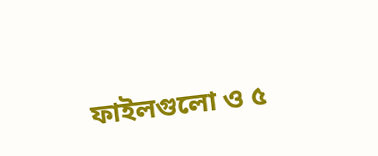ফাইলগুলো ও ৫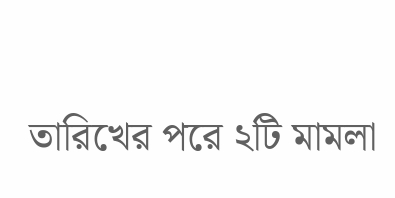তারিখের পরে ২টি মামলা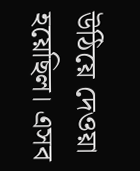উঠিয়ে দেওয়া হয়েছিল। এসব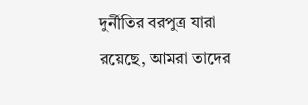দুর্নীতির বরপুত্র যারা রয়েছে, আমরা তাদের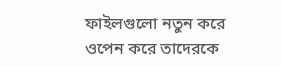ফাইলগুলো নতুন করে ওপেন করে তাদেরকে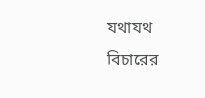যথাযথ বিচারের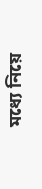মধ্যে নিয়ে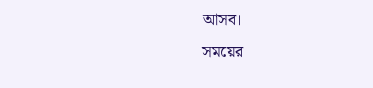আসব।
সময়ের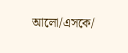আলো/এসকে/